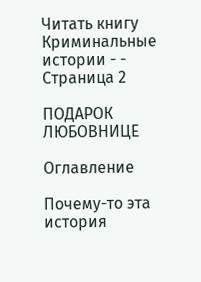Читать книгу Криминальные истории - - Страница 2

ПОДАРОК ЛЮБОВНИЦЕ

Оглавление

Почему-то эта история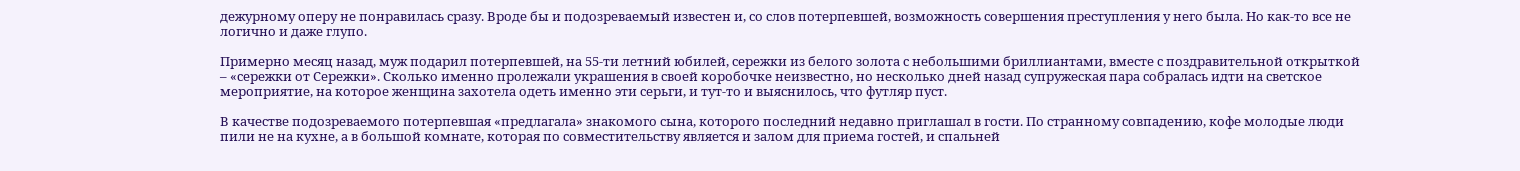дежурному оперу не понравилась сразу. Вроде бы и подозреваемый известен и, со слов потерпевшей, возможность совершения преступления у него была. Но как-то все не логично и даже глупо.

Примерно месяц назад, муж подарил потерпевшей, на 55-ти летний юбилей, сережки из белого золота с небольшими бриллиантами, вместе с поздравительной открыткой – «сережки от Сережки». Сколько именно пролежали украшения в своей коробочке неизвестно, но несколько дней назад супружеская пара собралась идти на светское мероприятие, на которое женщина захотела одеть именно эти серьги, и тут-то и выяснилось, что футляр пуст.

В качестве подозреваемого потерпевшая «предлагала» знакомого сына, которого последний недавно приглашал в гости. По странному совпадению, кофе молодые люди пили не на кухне, а в большой комнате, которая по совместительству является и залом для приема гостей, и спальней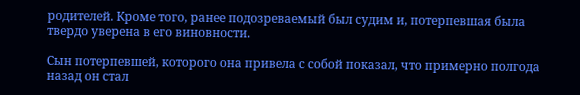родителей. Кроме того, ранее подозреваемый был судим и, потерпевшая была твердо уверена в его виновности.

Сын потерпевшей, которого она привела с собой показал, что примерно полгода назад он стал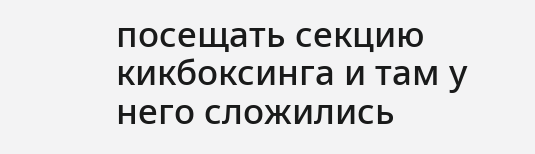посещать секцию кикбоксинга и там у него сложились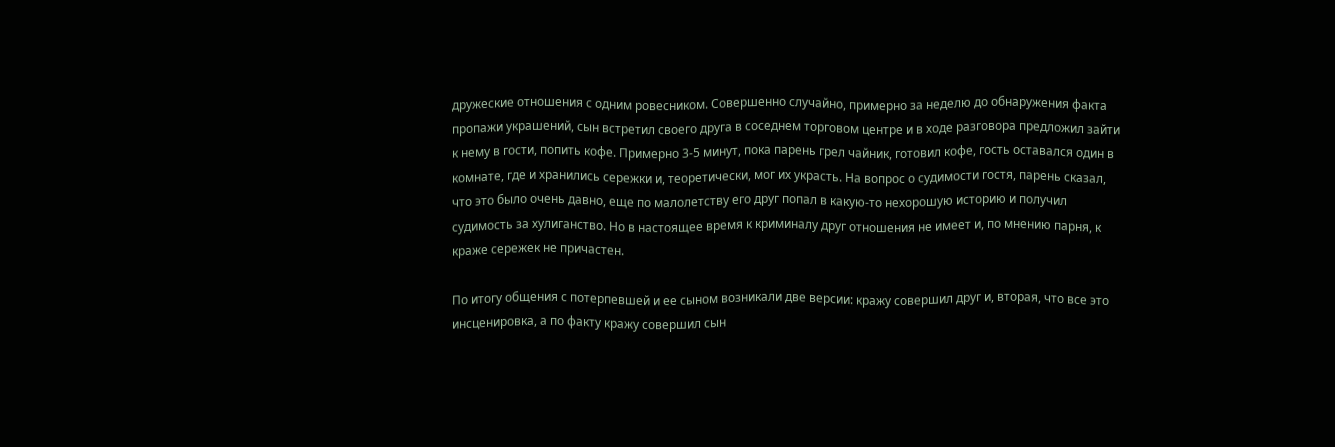дружеские отношения с одним ровесником. Совершенно случайно, примерно за неделю до обнаружения факта пропажи украшений, сын встретил своего друга в соседнем торговом центре и в ходе разговора предложил зайти к нему в гости, попить кофе. Примерно 3-5 минут, пока парень грел чайник, готовил кофе, гость оставался один в комнате, где и хранились сережки и, теоретически, мог их украсть. На вопрос о судимости гостя, парень сказал, что это было очень давно, еще по малолетству его друг попал в какую-то нехорошую историю и получил судимость за хулиганство. Но в настоящее время к криминалу друг отношения не имеет и, по мнению парня, к краже сережек не причастен.

По итогу общения с потерпевшей и ее сыном возникали две версии: кражу совершил друг и, вторая, что все это инсценировка, а по факту кражу совершил сын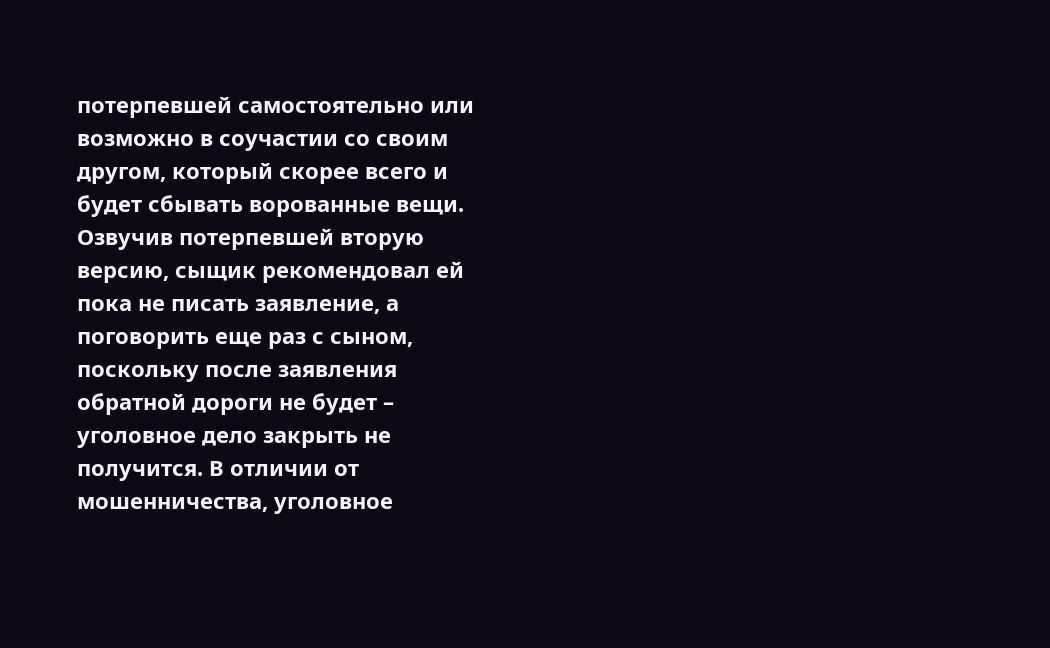потерпевшей самостоятельно или возможно в соучастии со своим другом, который скорее всего и будет сбывать ворованные вещи. Озвучив потерпевшей вторую версию, сыщик рекомендовал ей пока не писать заявление, а поговорить еще раз с сыном, поскольку после заявления обратной дороги не будет – уголовное дело закрыть не получится. В отличии от мошенничества, уголовное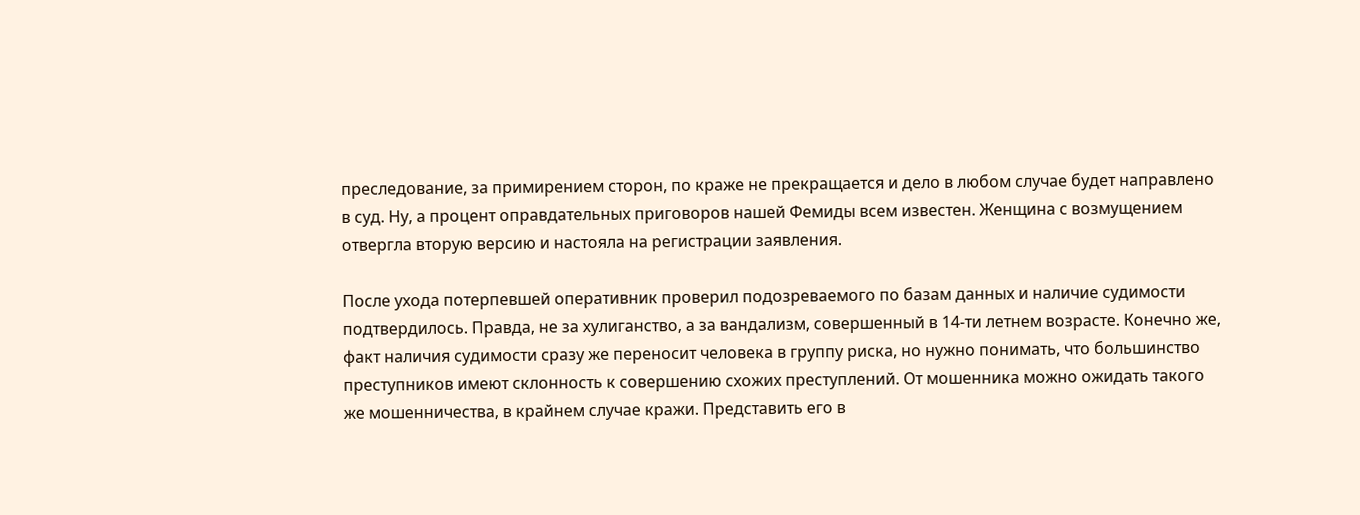преследование, за примирением сторон, по краже не прекращается и дело в любом случае будет направлено в суд. Ну, а процент оправдательных приговоров нашей Фемиды всем известен. Женщина с возмущением отвергла вторую версию и настояла на регистрации заявления.

После ухода потерпевшей оперативник проверил подозреваемого по базам данных и наличие судимости подтвердилось. Правда, не за хулиганство, а за вандализм, совершенный в 14-ти летнем возрасте. Конечно же, факт наличия судимости сразу же переносит человека в группу риска, но нужно понимать, что большинство преступников имеют склонность к совершению схожих преступлений. От мошенника можно ожидать такого же мошенничества, в крайнем случае кражи. Представить его в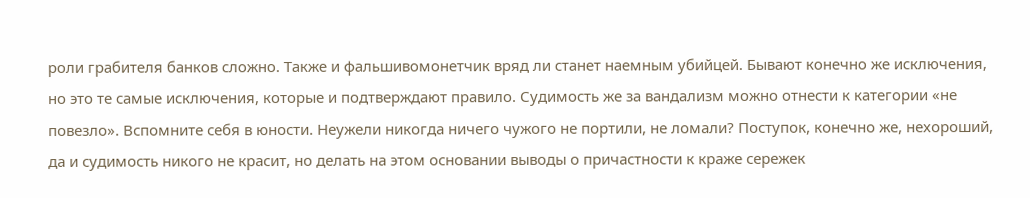роли грабителя банков сложно. Также и фальшивомонетчик вряд ли станет наемным убийцей. Бывают конечно же исключения, но это те самые исключения, которые и подтверждают правило. Судимость же за вандализм можно отнести к категории «не повезло». Вспомните себя в юности. Неужели никогда ничего чужого не портили, не ломали? Поступок, конечно же, нехороший, да и судимость никого не красит, но делать на этом основании выводы о причастности к краже сережек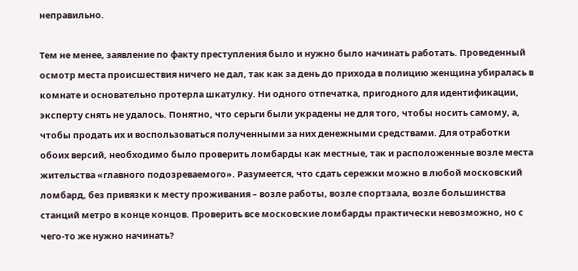неправильно.

Тем не менее, заявление по факту преступления было и нужно было начинать работать. Проведенный осмотр места происшествия ничего не дал, так как за день до прихода в полицию женщина убиралась в комнате и основательно протерла шкатулку. Ни одного отпечатка, пригодного для идентификации, эксперту снять не удалось. Понятно, что серьги были украдены не для того, чтобы носить самому, а, чтобы продать их и воспользоваться полученными за них денежными средствами. Для отработки обоих версий, необходимо было проверить ломбарды как местные, так и расположенные возле места жительства «главного подозреваемого». Разумеется, что сдать сережки можно в любой московский ломбард, без привязки к месту проживания – возле работы, возле спортзала, возле большинства станций метро в конце концов. Проверить все московские ломбарды практически невозможно, но с чего-то же нужно начинать?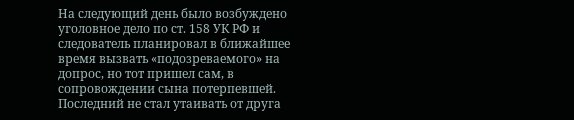На следующий день было возбуждено уголовное дело по ст. 158 УК РФ и следователь планировал в ближайшее время вызвать «подозреваемого» на допрос, но тот пришел сам, в сопровождении сына потерпевшей. Последний не стал утаивать от друга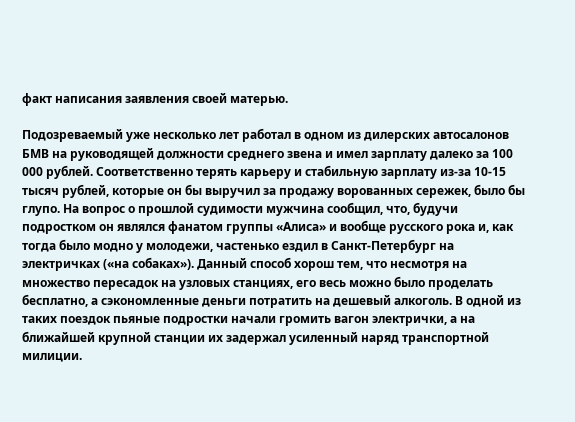факт написания заявления своей матерью.

Подозреваемый уже несколько лет работал в одном из дилерских автосалонов БМВ на руководящей должности среднего звена и имел зарплату далеко за 100 000 рублей. Соответственно терять карьеру и стабильную зарплату из-за 10-15 тысяч рублей, которые он бы выручил за продажу ворованных сережек, было бы глупо. На вопрос о прошлой судимости мужчина сообщил, что, будучи подростком он являлся фанатом группы «Алиса» и вообще русского рока и, как тогда было модно у молодежи, частенько ездил в Санкт-Петербург на электричках («на собаках»). Данный способ хорош тем, что несмотря на множество пересадок на узловых станциях, его весь можно было проделать бесплатно, а сэкономленные деньги потратить на дешевый алкоголь. В одной из таких поездок пьяные подростки начали громить вагон электрички, а на ближайшей крупной станции их задержал усиленный наряд транспортной милиции.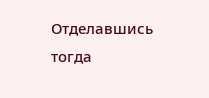Отделавшись тогда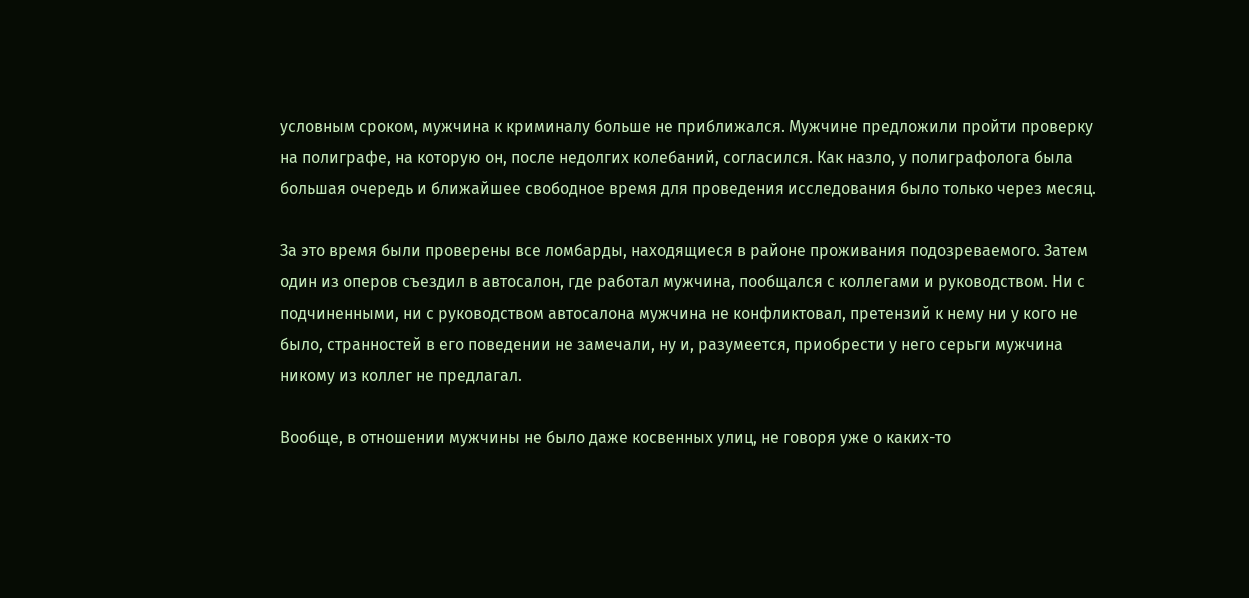условным сроком, мужчина к криминалу больше не приближался. Мужчине предложили пройти проверку на полиграфе, на которую он, после недолгих колебаний, согласился. Как назло, у полиграфолога была большая очередь и ближайшее свободное время для проведения исследования было только через месяц.

За это время были проверены все ломбарды, находящиеся в районе проживания подозреваемого. Затем один из оперов съездил в автосалон, где работал мужчина, пообщался с коллегами и руководством. Ни с подчиненными, ни с руководством автосалона мужчина не конфликтовал, претензий к нему ни у кого не было, странностей в его поведении не замечали, ну и, разумеется, приобрести у него серьги мужчина никому из коллег не предлагал.

Вообще, в отношении мужчины не было даже косвенных улиц, не говоря уже о каких-то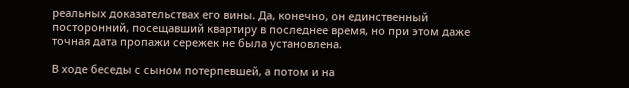реальных доказательствах его вины. Да, конечно, он единственный посторонний, посещавший квартиру в последнее время, но при этом даже точная дата пропажи сережек не была установлена.

В ходе беседы с сыном потерпевшей, а потом и на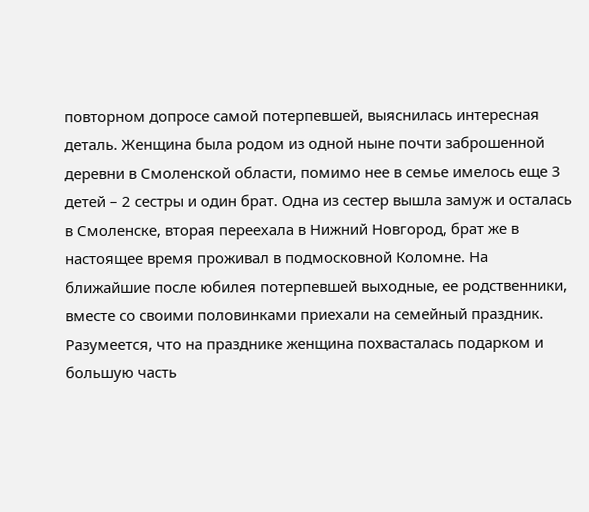повторном допросе самой потерпевшей, выяснилась интересная деталь. Женщина была родом из одной ныне почти заброшенной деревни в Смоленской области, помимо нее в семье имелось еще 3 детей – 2 сестры и один брат. Одна из сестер вышла замуж и осталась в Смоленске, вторая переехала в Нижний Новгород, брат же в настоящее время проживал в подмосковной Коломне. На ближайшие после юбилея потерпевшей выходные, ее родственники, вместе со своими половинками приехали на семейный праздник. Разумеется, что на празднике женщина похвасталась подарком и большую часть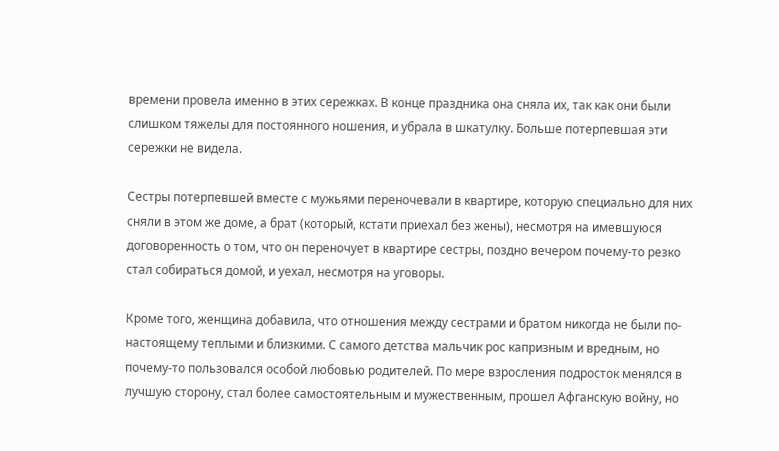времени провела именно в этих сережках. В конце праздника она сняла их, так как они были слишком тяжелы для постоянного ношения, и убрала в шкатулку. Больше потерпевшая эти сережки не видела.

Сестры потерпевшей вместе с мужьями переночевали в квартире, которую специально для них сняли в этом же доме, а брат (который, кстати приехал без жены), несмотря на имевшуюся договоренность о том, что он переночует в квартире сестры, поздно вечером почему-то резко стал собираться домой, и уехал, несмотря на уговоры.

Кроме того, женщина добавила, что отношения между сестрами и братом никогда не были по-настоящему теплыми и близкими. С самого детства мальчик рос капризным и вредным, но почему-то пользовался особой любовью родителей. По мере взросления подросток менялся в лучшую сторону, стал более самостоятельным и мужественным, прошел Афганскую войну, но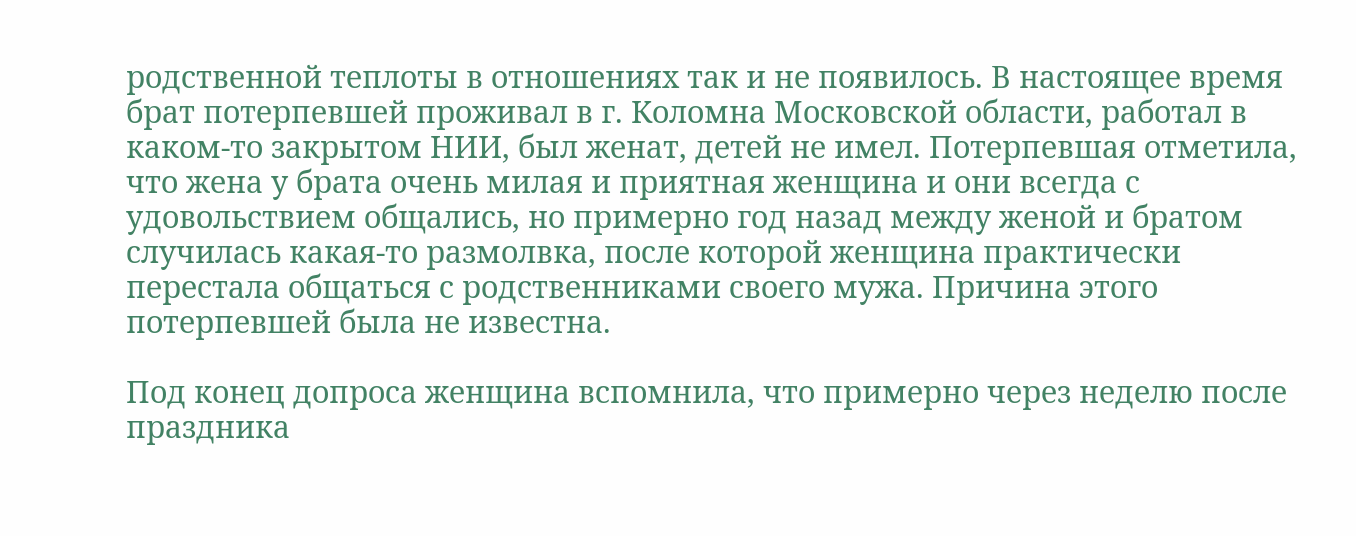родственной теплоты в отношениях так и не появилось. В настоящее время брат потерпевшей проживал в г. Коломна Московской области, работал в каком-то закрытом НИИ, был женат, детей не имел. Потерпевшая отметила, что жена у брата очень милая и приятная женщина и они всегда с удовольствием общались, но примерно год назад между женой и братом случилась какая-то размолвка, после которой женщина практически перестала общаться с родственниками своего мужа. Причина этого потерпевшей была не известна.

Под конец допроса женщина вспомнила, что примерно через неделю после праздника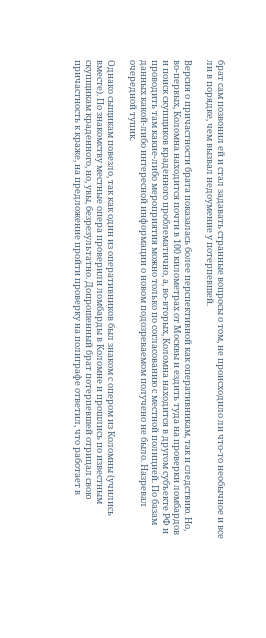брат сам позвонил ей и стал задавать странные вопросы о том, не происходило ли что-то необычное и все ли в порядке, чем вызвал недоумение у потерпевшей.

Версия о причастности брата показалась более перспективной как оперативникам, так и следствию. Но, во-первых, Коломна находится почти в 100 километрах от Москвы и ездить туда на проверки ломбардов и поиск скупщиков краденного проблематично, а, во-вторых, Коломна находится в другом субъекте РФ и проводить там какие-либо мероприятия можно только по согласованию с местной полицией. По базам данных какой-либо интересной информации о новом подозреваемом получено не было. Назревал очередной тупик.

Однако сыщикам повезло, так как один из оперативников был знаком с опером из Коломны (учились вместе). По знакомству местные опера проверили ломбарды в Коломне и прошлись по известным скупщикам краденного, но, увы, безрезультатно. Допрошенный брат потерпевшей отрицал свою причастность к краже, на предложение пройти проверку на полиграфе ответил, что работает в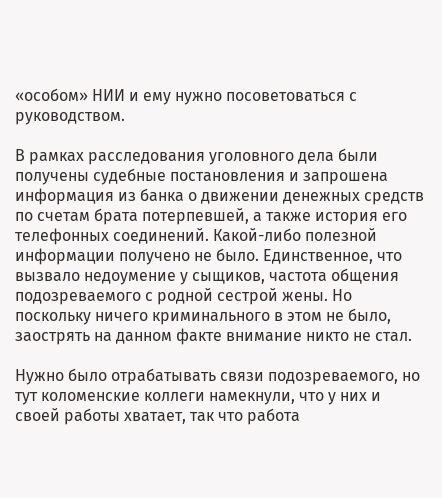«особом» НИИ и ему нужно посоветоваться с руководством.

В рамках расследования уголовного дела были получены судебные постановления и запрошена информация из банка о движении денежных средств по счетам брата потерпевшей, а также история его телефонных соединений. Какой-либо полезной информации получено не было. Единственное, что вызвало недоумение у сыщиков, частота общения подозреваемого с родной сестрой жены. Но поскольку ничего криминального в этом не было, заострять на данном факте внимание никто не стал.

Нужно было отрабатывать связи подозреваемого, но тут коломенские коллеги намекнули, что у них и своей работы хватает, так что работа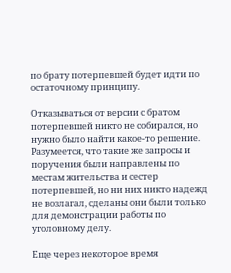по брату потерпевшей будет идти по остаточному принципу.

Отказываться от версии с братом потерпевшей никто не собирался, но нужно было найти какое-то решение. Разумеется, что такие же запросы и поручения были направлены по местам жительства и сестер потерпевшей, но ни них никто надежд не возлагал, сделаны они были только для демонстрации работы по уголовному делу.

Еще через некоторое время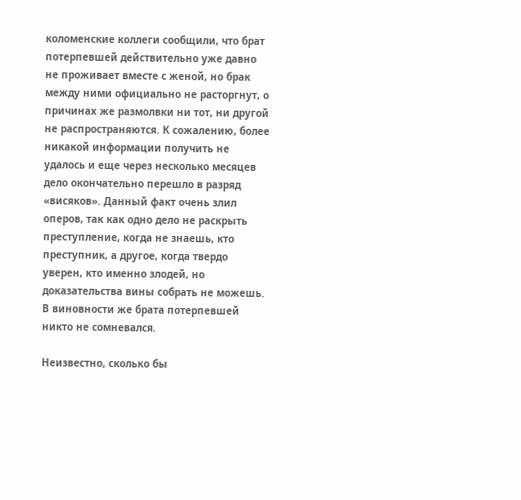коломенские коллеги сообщили, что брат потерпевшей действительно уже давно не проживает вместе с женой, но брак между ними официально не расторгнут, о причинах же размолвки ни тот, ни другой не распространяются. К сожалению, более никакой информации получить не удалось и еще через несколько месяцев дело окончательно перешло в разряд «висяков». Данный факт очень злил оперов, так как одно дело не раскрыть преступление, когда не знаешь, кто преступник, а другое, когда твердо уверен, кто именно злодей, но доказательства вины собрать не можешь. В виновности же брата потерпевшей никто не сомневался.

Неизвестно, сколько бы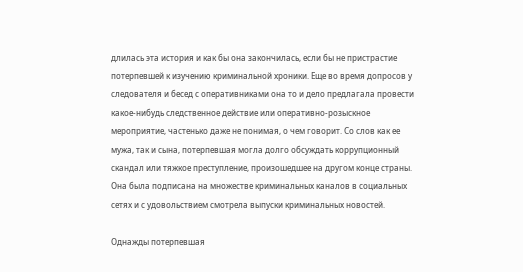длилась эта история и как бы она закончилась, если бы не пристрастие потерпевшей к изучению криминальной хроники. Еще во время допросов у следователя и бесед с оперативниками она то и дело предлагала провести какое-нибудь следственное действие или оперативно-розыскное мероприятие, частенько даже не понимая, о чем говорит. Со слов как ее мужа, так и сына, потерпевшая могла долго обсуждать коррупционный скандал или тяжкое преступление, произошедшее на другом конце страны. Она была подписана на множестве криминальных каналов в социальных сетях и с удовольствием смотрела выпуски криминальных новостей.

Однажды потерпевшая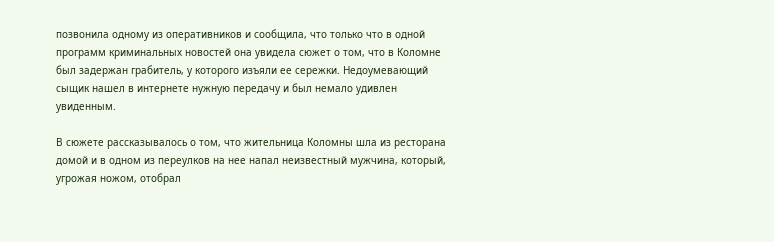позвонила одному из оперативников и сообщила, что только что в одной программ криминальных новостей она увидела сюжет о том, что в Коломне был задержан грабитель, у которого изъяли ее сережки. Недоумевающий сыщик нашел в интернете нужную передачу и был немало удивлен увиденным.

В сюжете рассказывалось о том, что жительница Коломны шла из ресторана домой и в одном из переулков на нее напал неизвестный мужчина, который, угрожая ножом, отобрал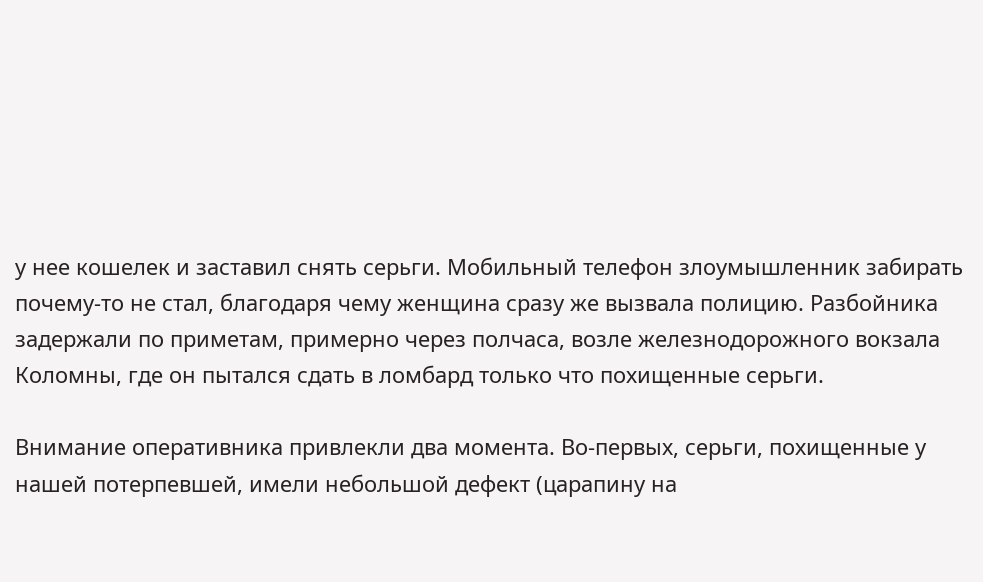у нее кошелек и заставил снять серьги. Мобильный телефон злоумышленник забирать почему-то не стал, благодаря чему женщина сразу же вызвала полицию. Разбойника задержали по приметам, примерно через полчаса, возле железнодорожного вокзала Коломны, где он пытался сдать в ломбард только что похищенные серьги.

Внимание оперативника привлекли два момента. Во-первых, серьги, похищенные у нашей потерпевшей, имели небольшой дефект (царапину на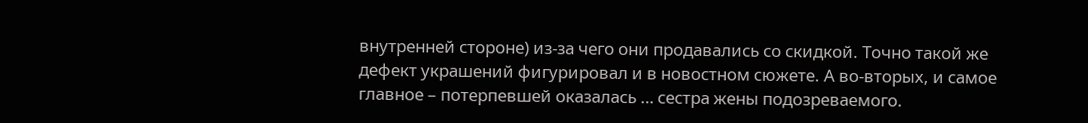внутренней стороне) из-за чего они продавались со скидкой. Точно такой же дефект украшений фигурировал и в новостном сюжете. А во-вторых, и самое главное – потерпевшей оказалась … сестра жены подозреваемого.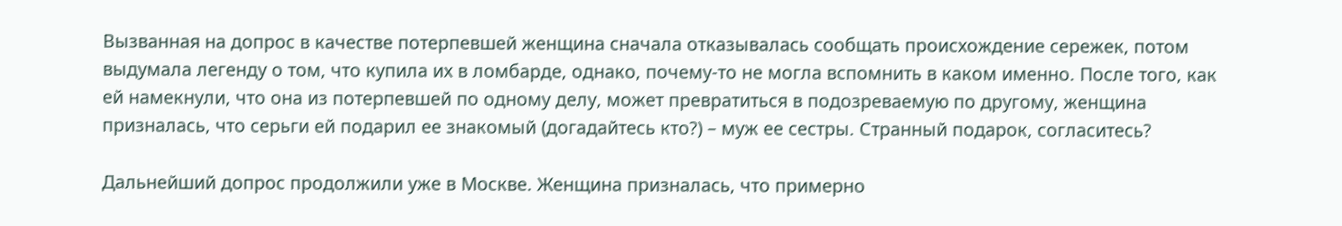Вызванная на допрос в качестве потерпевшей женщина сначала отказывалась сообщать происхождение сережек, потом выдумала легенду о том, что купила их в ломбарде, однако, почему-то не могла вспомнить в каком именно. После того, как ей намекнули, что она из потерпевшей по одному делу, может превратиться в подозреваемую по другому, женщина призналась, что серьги ей подарил ее знакомый (догадайтесь кто?) – муж ее сестры. Странный подарок, согласитесь?

Дальнейший допрос продолжили уже в Москве. Женщина призналась, что примерно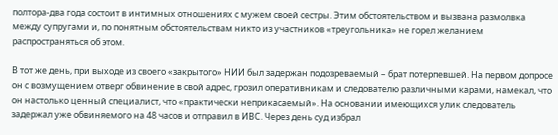полтора-два года состоит в интимных отношениях с мужем своей сестры. Этим обстоятельством и вызвана размолвка между супругами и, по понятным обстоятельствам никто из участников «треугольника» не горел желанием распространяться об этом.

В тот же день, при выходе из своего «закрытого» НИИ был задержан подозреваемый – брат потерпевшей. На первом допросе он с возмущением отверг обвинение в свой адрес, грозил оперативникам и следователю различными карами, намекал, что он настолько ценный специалист, что «практически неприкасаемый». На основании имеющихся улик следователь задержал уже обвиняемого на 48 часов и отправил в ИВС. Через день суд избрал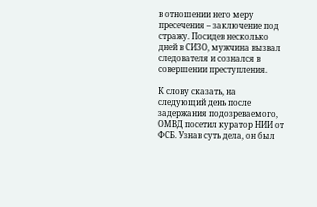в отношении него меру пресечения – заключение под стражу. Посидев несколько дней в СИЗО, мужчина вызвал следователя и сознался в совершении преступления.

К слову сказать, на следующий день после задержания подозреваемого, ОМВД посетил куратор НИИ от ФСБ. Узнав суть дела, он был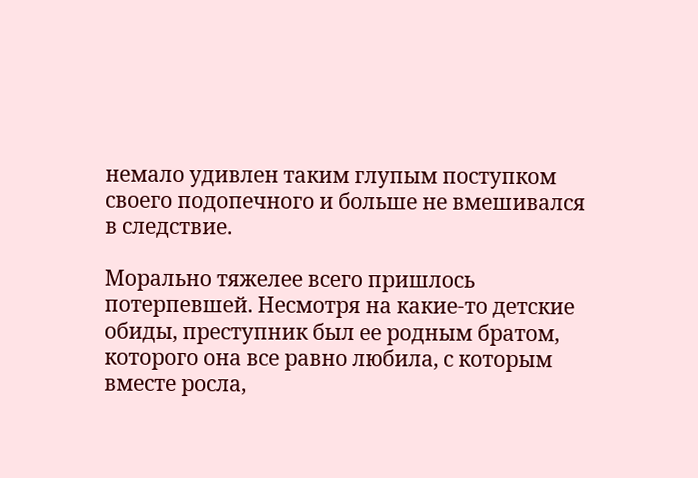немало удивлен таким глупым поступком своего подопечного и больше не вмешивался в следствие.

Морально тяжелее всего пришлось потерпевшей. Несмотря на какие-то детские обиды, преступник был ее родным братом, которого она все равно любила, с которым вместе росла,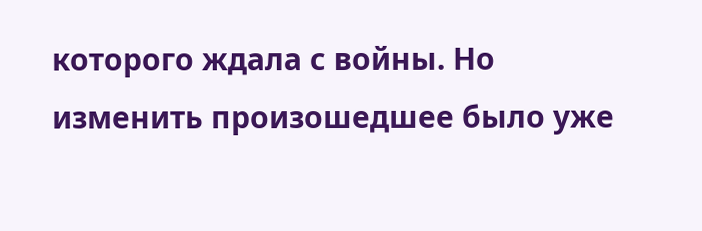которого ждала с войны. Но изменить произошедшее было уже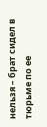нельзя – брат сидел в тюрьме по ее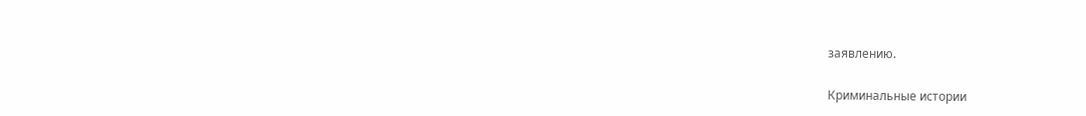заявлению.


Криминальные истории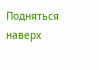Подняться наверх